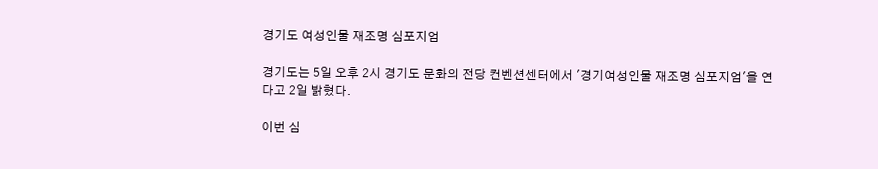경기도 여성인물 재조명 심포지엄

경기도는 5일 오후 2시 경기도 문화의 전당 컨벤션센터에서 '경기여성인물 재조명 심포지엄'을 연다고 2일 밝혔다.

이번 심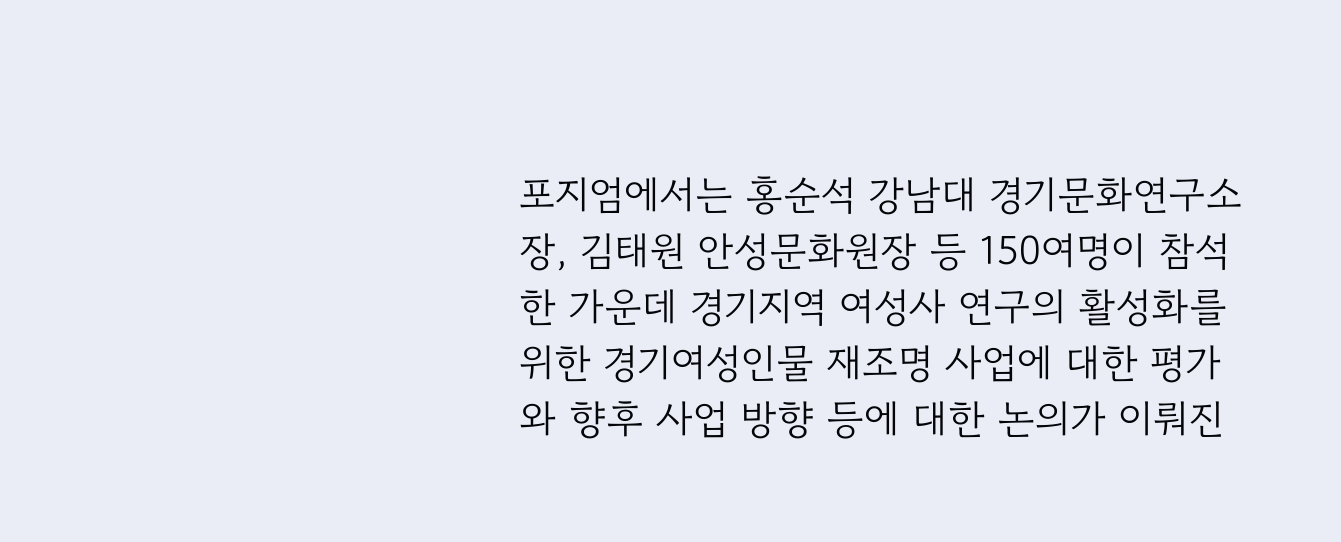포지엄에서는 홍순석 강남대 경기문화연구소장, 김태원 안성문화원장 등 150여명이 참석한 가운데 경기지역 여성사 연구의 활성화를 위한 경기여성인물 재조명 사업에 대한 평가와 향후 사업 방향 등에 대한 논의가 이뤄진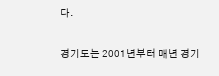다.

경기도는 2001년부터 매년 경기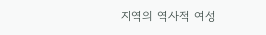지역의 역사적 여성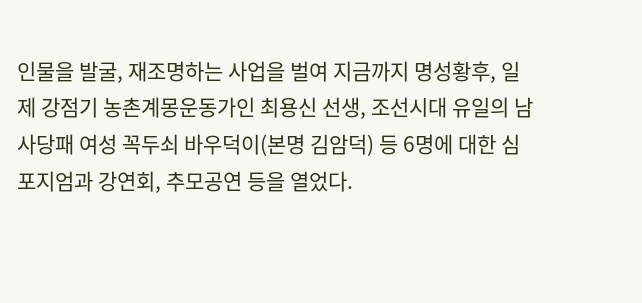인물을 발굴, 재조명하는 사업을 벌여 지금까지 명성황후, 일제 강점기 농촌계몽운동가인 최용신 선생, 조선시대 유일의 남사당패 여성 꼭두쇠 바우덕이(본명 김암덕) 등 6명에 대한 심포지엄과 강연회, 추모공연 등을 열었다.